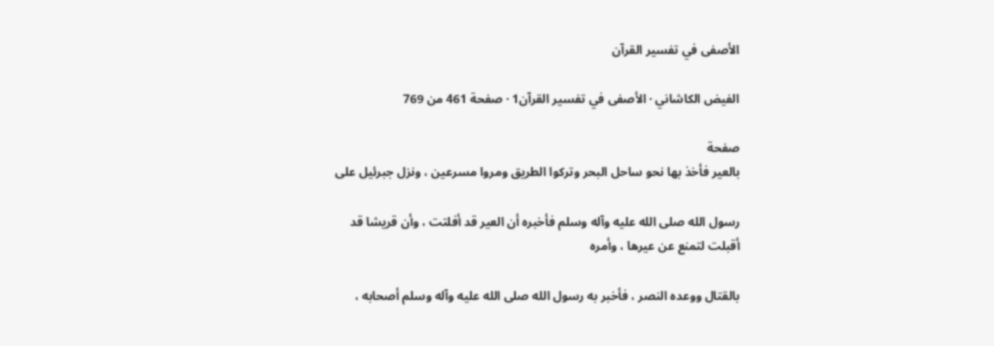الأصفى في تفسير القرآن

الفيض الكاشاني · الأصفى في تفسير القرآن1 · صفحة 461 من 769

صفحة
بالعير فأخذ بها نحو ساحل البحر وتركوا الطريق ومروا مسرعين ، ونزل جبرئيل على

رسول الله صلى الله عليه وآله وسلم فأخبره أن العير قد أفلتت ، وأن قريشا قد أقبلت لتمنع عن عيرها ، وأمره

بالقتال ووعده النصر ، فأخبر به رسول الله صلى الله عليه وآله وسلم أصحابه ،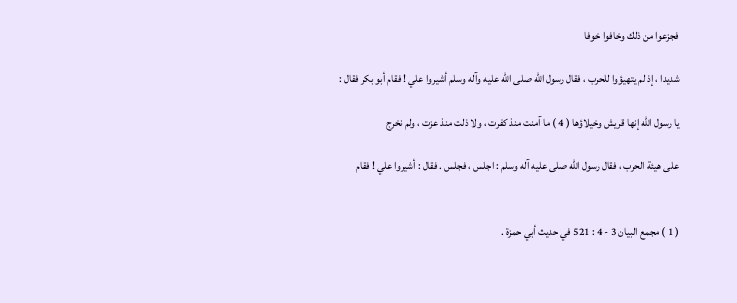فجزعوا من ذلك وخافوا خوفا

شديدا ، إذ لم يتهيؤوا للحرب ، فقال رسول الله صلى الله عليه وآله وسلم أشيروا علي ! فقام أبو بكر فقال :

يا رسول الله إنها قريش وخيلاؤها ( 4 ) ما آمنت منذ كفرت ، ولا ذلت منذ عزت ، ولم نخرج

على هيئة الحرب ، فقال رسول الله صلى عليه آله وسلم : اجلس ، فجلس . فقال : أشيروا علي ! فقام


( 1 ) مجمع البيان 3 - 4 : 521 في حديث أبي حمزة .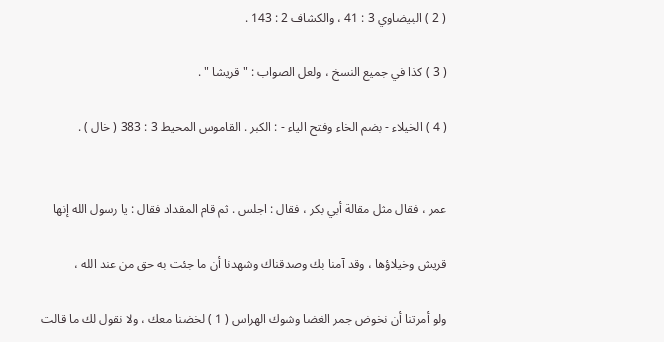( 2 ) البيضاوي 3 : 41 ، والكشاف 2 : 143 .

( 3 ) كذا في جميع النسخ ، ولعل الصواب : " قريشا " .

( 4 ) الخيلاء - بضم الخاء وفتح الياء - : الكبر . القاموس المحيط 3 : 383 ( خال ) .


عمر ، فقال مثل مقالة أبي بكر ، فقال : اجلس . ثم قام المقداد فقال : يا رسول الله إنها

قريش وخيلاؤها ، وقد آمنا بك وصدقناك وشهدنا أن ما جئت به حق من عند الله ،

ولو أمرتنا أن نخوض جمر الغضا وشوك الهراس ( 1 ) لخضنا معك ، ولا نقول لك ما قالت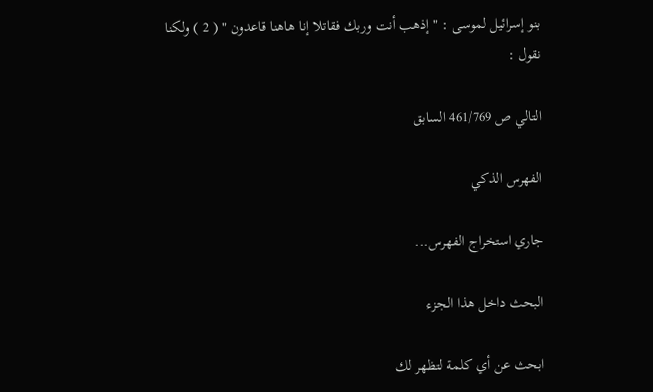بنو إسرائيل لموسى : " إذهب أنت وربك فقاتلا إنا هاهنا قاعدون " ( 2 ) ولكنا نقول :

التالي ص 461/769 السابق

الفهرس الذكي

جاري استخراج الفهرس...

البحث داخل هذا الجزء

ابحث عن أي كلمة لتظهر لك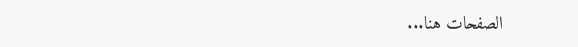الصفحات هنا...